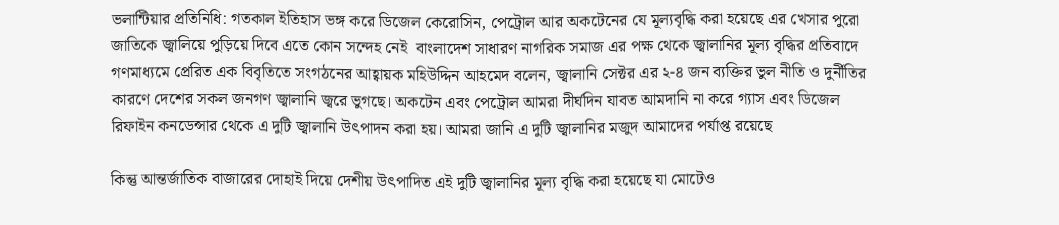ভলান্টিয়ার প্রতিনিধি: গতকাল ইতিহাস ভঙ্গ করে ডিজেল কেরোসিন, পেট্রোল আর অকটেনের যে মূল্যবৃদ্ধি করা হয়েছে এর খেসার পুরো জাতিকে জ্বালিয়ে পুড়িয়ে দিবে এতে কোন সন্দেহ নেই ‌ বাংলাদেশ সাধারণ নাগরিক সমাজ এর পক্ষ থেকে জ্বালানির মূল্য বৃদ্ধির প্রতিবাদে গণমাধ্যমে প্রেরিত এক বিবৃতিতে সংগঠনের আহ্বায়ক মহিউদ্দিন আহমেদ বলেন, জ্বালানি সেক্টর এর ২-৪ জন ব্যক্তির ভুল নীতি ও দুর্নীতির কারণে দেশের সকল জনগণ জ্বালানি জ্বরে ভুগছে। অকটেন এবং পেট্রোল আমরা দীর্ঘদিন যাবত আমদানি না করে গ্যাস এবং ডিজেল রিফাইন কনডেন্সার থেকে এ দুটি জ্বালানি উৎপাদন করা হয়। আমরা জানি এ দুটি জ্বালানির মজুদ আমাদের পর্যাপ্ত রয়েছে

কিন্তু আন্তর্জাতিক বাজারের দোহাই দিয়ে দেশীয় উৎপাদিত এই দুটি জ্বালানির মূল্য বৃদ্ধি করা হয়েছে যা মোটেও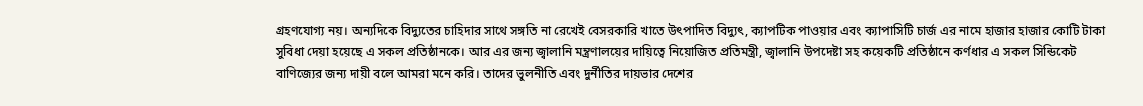গ্রহণযোগ্য নয়। অন্যদিকে বিদ্যুতের চাহিদার সাথে সঙ্গতি না রেখেই বেসরকারি খাতে উৎপাদিত বিদ্যুৎ, ক্যাপটিক পাওয়ার এবং ক্যাপাসিটি চার্জ এর নামে হাজার হাজার কোটি টাকা সুবিধা দেয়া হয়েছে এ সকল প্রতিষ্ঠানকে। আর এর জন্য জ্বালানি মন্ত্রণালয়ের দায়িত্বে নিয়োজিত প্রতিমন্ত্রী, জ্বালানি উপদেষ্টা সহ কয়েকটি প্রতিষ্ঠানে কর্ণধার এ সকল সিন্ডিকেট বাণিজ্যের জন্য দায়ী বলে আমরা মনে করি। তাদের ভুলনীতি এবং দুর্নীতির দায়ভার দেশের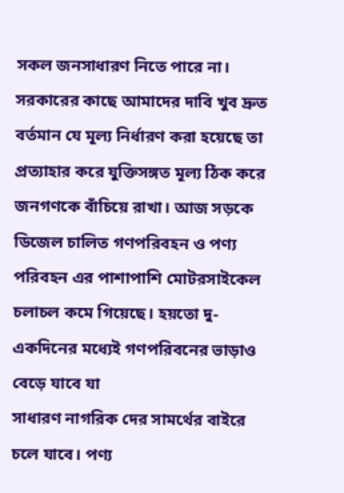সকল জনসাধারণ নিতে পারে না। সরকারের কাছে আমাদের দাবি খুব দ্রুত বর্তমান যে মূল্য নির্ধারণ করা হয়েছে তা প্রত্যাহার করে যুক্তিসঙ্গত মূল্য ঠিক করে জনগণকে বাঁচিয়ে রাখা। আজ সড়কে ডিজেল চালিত গণপরিবহন ও পণ্য পরিবহন এর পাশাপাশি মোটরসাইকেল চলাচল কমে গিয়েছে। হয়তো দু-একদিনের মধ্যেই গণপরিবনের ভাড়াও বেড়ে যাবে যা
সাধারণ নাগরিক দের সামর্থের বাইরে চলে যাবে। পণ্য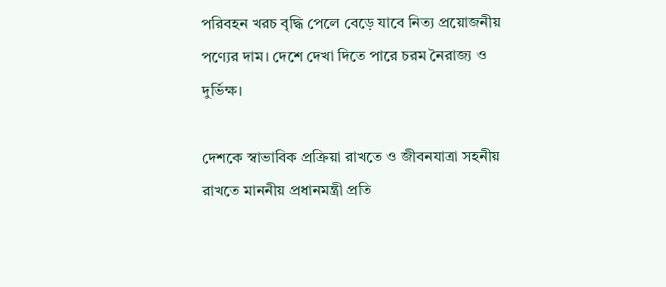পরিবহন খরচ বৃদ্ধি পেলে বেড়ে যাবে নিত্য প্রয়োজনীয় পণ্যের দাম। দেশে দেখা দিতে পারে চরম নৈরাজ্য ও দুর্ভিক্ষ।

দেশকে স্বাভাবিক প্রক্রিয়া রাখতে ও জীবনযাত্রা সহনীয় রাখতে মাননীয় প্রধানমন্ত্রী প্রতি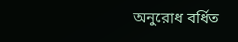অনুরোধ বর্ধিত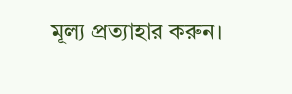মূল্য প্রত্যাহার করুন।